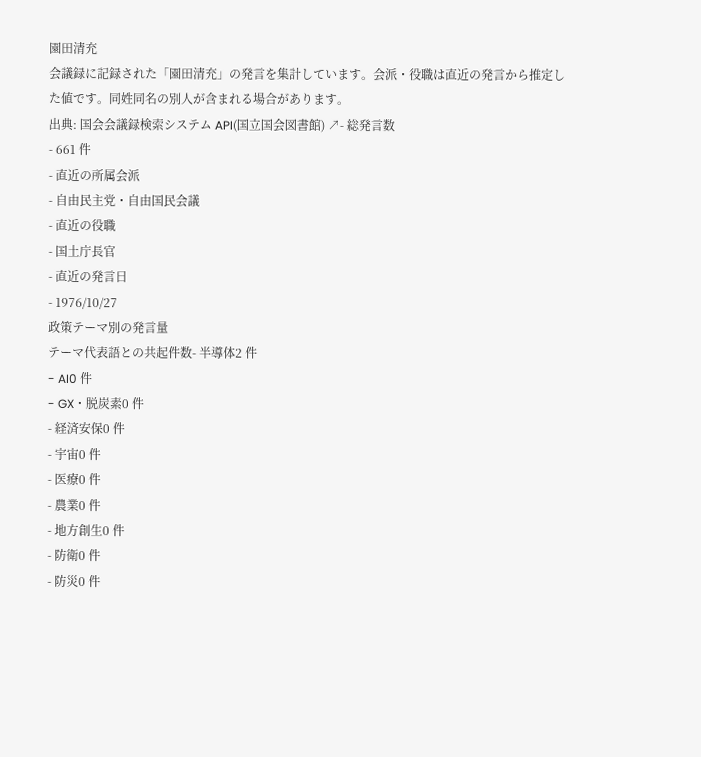園田清充
会議録に記録された「園田清充」の発言を集計しています。会派・役職は直近の発言から推定した値です。同姓同名の別人が含まれる場合があります。
出典: 国会会議録検索システム API(国立国会図書館) ↗- 総発言数
- 661 件
- 直近の所属会派
- 自由民主党・自由国民会議
- 直近の役職
- 国土庁長官
- 直近の発言日
- 1976/10/27
政策テーマ別の発言量
テーマ代表語との共起件数- 半導体2 件
- AI0 件
- GX・脱炭素0 件
- 経済安保0 件
- 宇宙0 件
- 医療0 件
- 農業0 件
- 地方創生0 件
- 防衛0 件
- 防災0 件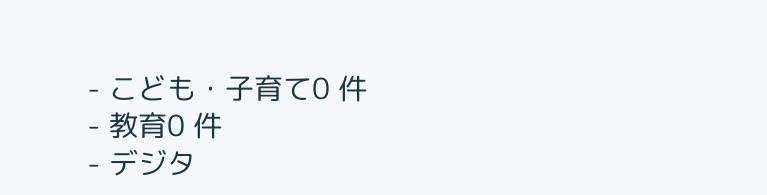- こども・子育て0 件
- 教育0 件
- デジタ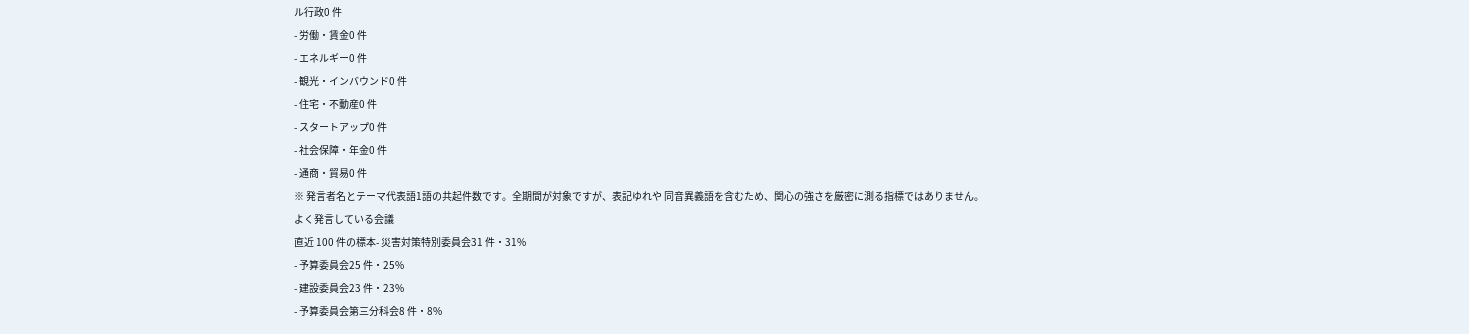ル行政0 件
- 労働・賃金0 件
- エネルギー0 件
- 観光・インバウンド0 件
- 住宅・不動産0 件
- スタートアップ0 件
- 社会保障・年金0 件
- 通商・貿易0 件
※ 発言者名とテーマ代表語1語の共起件数です。全期間が対象ですが、表記ゆれや 同音異義語を含むため、関心の強さを厳密に測る指標ではありません。
よく発言している会議
直近 100 件の標本- 災害対策特別委員会31 件・31%
- 予算委員会25 件・25%
- 建設委員会23 件・23%
- 予算委員会第三分科会8 件・8%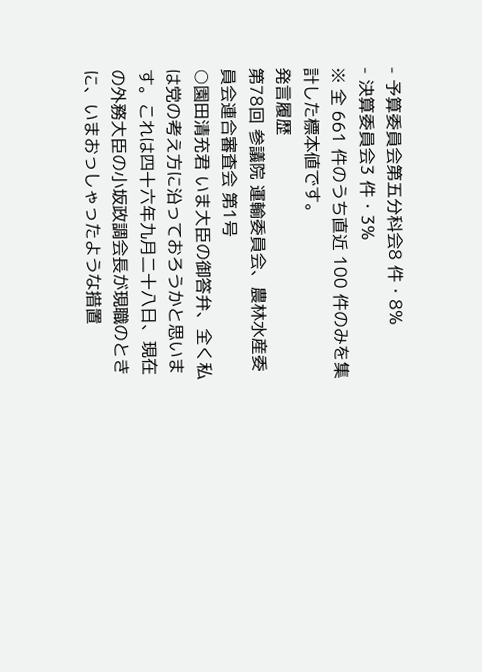- 予算委員会第五分科会8 件・8%
- 決算委員会3 件・3%
※ 全 661 件のうち直近 100 件のみを集計した標本値です。
発言履歴
第78回 参議院 運輸委員会、農林水産委員会連合審査会 第1号
○園田清充君 いま大臣の御答弁、全く私は党の考え方に沿っておろうかと思います。これは四十六年九月二十八日、現在の外務大臣の小坂政調会長が現職のときに、いまおっしゃったような措置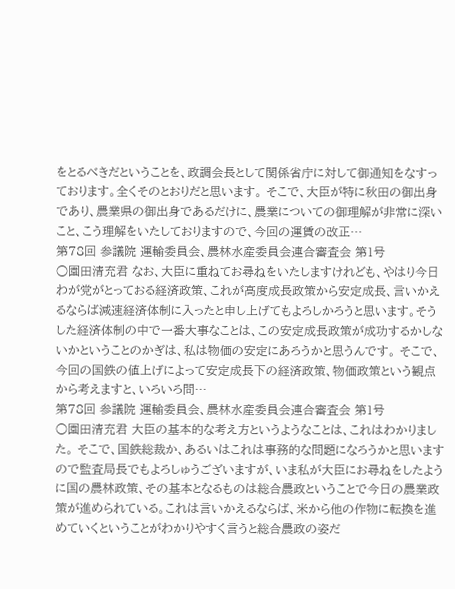をとるべきだということを、政調会長として関係省庁に対して御通知をなすっております。全くそのとおりだと思います。 そこで、大臣が特に秋田の御出身であり、農業県の御出身であるだけに、農業についての御理解が非常に深いこと、こう理解をいたしておりますので、今回の運賃の改正…
第78回 参議院 運輸委員会、農林水産委員会連合審査会 第1号
○園田清充君 なお、大臣に重ねてお尋ねをいたしますけれども、やはり今日わが党がとっておる経済政策、これが高度成長政策から安定成長、言いかえるならば減速経済体制に入ったと申し上げてもよろしかろうと思います。そうした経済体制の中で一番大事なことは、この安定成長政策が成功するかしないかということのかぎは、私は物価の安定にあろうかと思うんです。 そこで、今回の国鉄の値上げによって安定成長下の経済政策、物価政策という観点から考えますと、いろいろ問…
第78回 参議院 運輸委員会、農林水産委員会連合審査会 第1号
○園田清充君 大臣の基本的な考え方というようなことは、これはわかりました。 そこで、国鉄総裁か、あるいはこれは事務的な問題になろうかと思いますので監査局長でもよろしゅうございますが、いま私が大臣にお尋ねをしたように国の農林政策、その基本となるものは総合農政ということで今日の農業政策が進められている。これは言いかえるならば、米から他の作物に転換を進めていくということがわかりやすく言うと総合農政の姿だ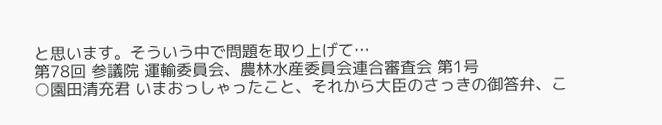と思います。そういう中で問題を取り上げて…
第78回 参議院 運輸委員会、農林水産委員会連合審査会 第1号
○園田清充君 いまおっしゃったこと、それから大臣のさっきの御答弁、こ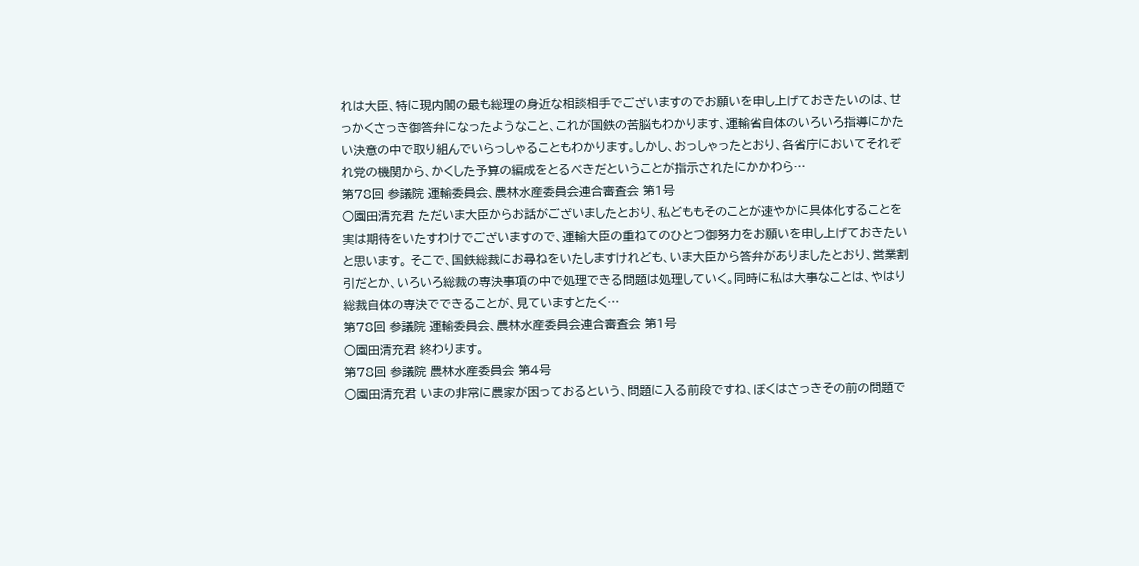れは大臣、特に現内閣の最も総理の身近な相談相手でございますのでお願いを申し上げておきたいのは、せっかくさっき御答弁になったようなこと、これが国鉄の苦脳もわかります、運輸省自体のいろいろ指導にかたい決意の中で取り組んでいらっしゃることもわかります。しかし、おっしゃったとおり、各省庁においてそれぞれ党の機関から、かくした予算の編成をとるべきだということが指示されたにかかわら…
第78回 参議院 運輸委員会、農林水産委員会連合審査会 第1号
○園田清充君 ただいま大臣からお話がございましたとおり、私どももそのことが速やかに具体化することを実は期待をいたすわけでございますので、運輸大臣の重ねてのひとつ御努力をお願いを申し上げておきたいと思います。 そこで、国鉄総裁にお尋ねをいたしますけれども、いま大臣から答弁がありましたとおり、営業割引だとか、いろいろ総裁の専決事項の中で処理できる問題は処理していく。同時に私は大事なことは、やはり総裁自体の専決でできることが、見ていますとたく…
第78回 参議院 運輸委員会、農林水産委員会連合審査会 第1号
○園田清充君 終わります。
第78回 参議院 農林水産委員会 第4号
○園田清充君 いまの非常に農家が困っておるという、問題に入る前段ですね、ぼくはさっきその前の問題で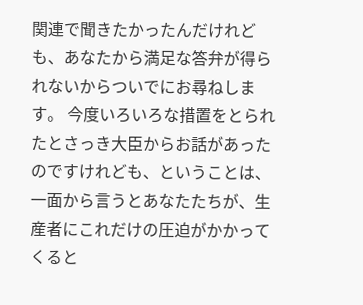関連で聞きたかったんだけれども、あなたから満足な答弁が得られないからついでにお尋ねします。 今度いろいろな措置をとられたとさっき大臣からお話があったのですけれども、ということは、一面から言うとあなたたちが、生産者にこれだけの圧迫がかかってくると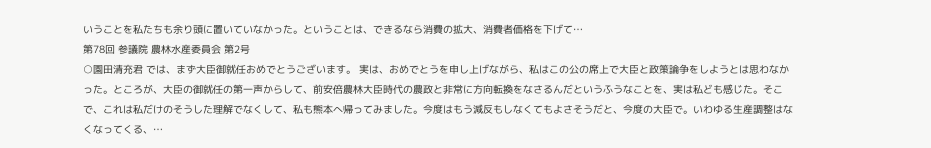いうことを私たちも余り頭に置いていなかった。ということは、できるなら消費の拡大、消費者価格を下げて…
第78回 参議院 農林水産委員会 第2号
○園田清充君 では、まず大臣御就任おめでとうございます。 実は、おめでとうを申し上げながら、私はこの公の席上で大臣と政策論争をしようとは思わなかった。ところが、大臣の御就任の第一声からして、前安倍農林大臣時代の農政と非常に方向転換をなさるんだというふうなことを、実は私ども感じた。そこで、これは私だけのそうした理解でなくして、私も熊本へ帰ってみました。今度はもう減反もしなくてもよさそうだと、今度の大臣で。いわゆる生産調整はなくなってくる、…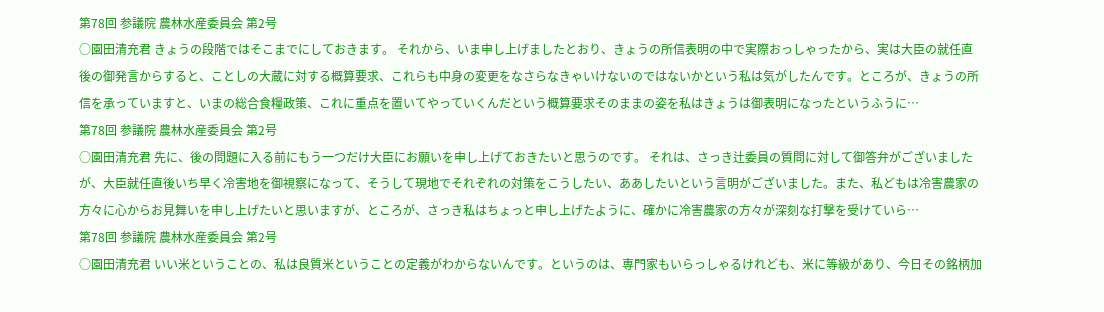第78回 参議院 農林水産委員会 第2号
○園田清充君 きょうの段階ではそこまでにしておきます。 それから、いま申し上げましたとおり、きょうの所信表明の中で実際おっしゃったから、実は大臣の就任直後の御発言からすると、ことしの大蔵に対する概算要求、これらも中身の変更をなさらなきゃいけないのではないかという私は気がしたんです。ところが、きょうの所信を承っていますと、いまの総合食糧政策、これに重点を置いてやっていくんだという概算要求そのままの姿を私はきょうは御表明になったというふうに…
第78回 参議院 農林水産委員会 第2号
○園田清充君 先に、後の問題に入る前にもう一つだけ大臣にお願いを申し上げておきたいと思うのです。 それは、さっき辻委員の質問に対して御答弁がございましたが、大臣就任直後いち早く冷害地を御視察になって、そうして現地でそれぞれの対策をこうしたい、ああしたいという言明がございました。また、私どもは冷害農家の方々に心からお見舞いを申し上げたいと思いますが、ところが、さっき私はちょっと申し上げたように、確かに冷害農家の方々が深刻な打撃を受けていら…
第78回 参議院 農林水産委員会 第2号
○園田清充君 いい米ということの、私は良質米ということの定義がわからないんです。というのは、専門家もいらっしゃるけれども、米に等級があり、今日その銘柄加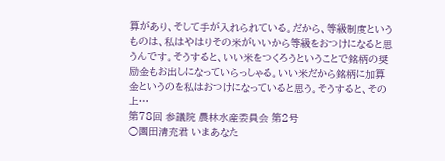算があり、そして手が入れられている。だから、等級制度というものは、私はやはりその米がいいから等級をおつけになると思うんです。そうすると、いい米をつくろうということで銘柄の奨励金もお出しになっていらっしゃる。いい米だから銘柄に加算金というのを私はおつけになっていると思う。そうすると、その上…
第78回 参議院 農林水産委員会 第2号
○園田清充君 いまあなた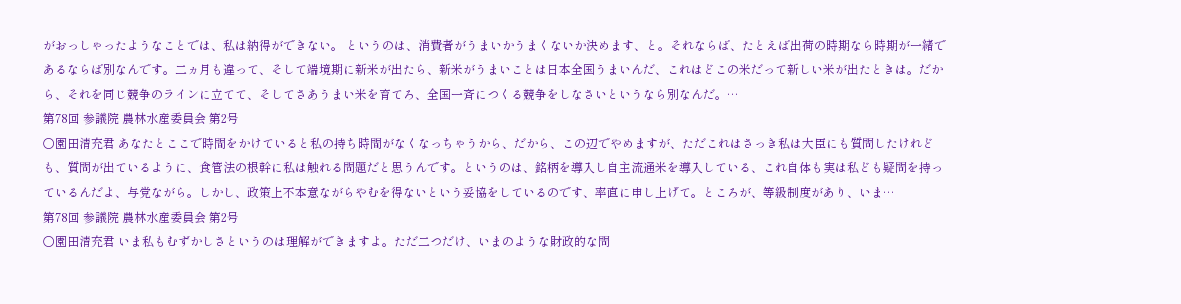がおっしゃったようなことでは、私は納得ができない。 というのは、消費者がうまいかうまくないか決めます、と。それならば、たとえば出荷の時期なら時期が一緒であるならば別なんです。二ヵ月も違って、そして端境期に新米が出たら、新米がうまいことは日本全国うまいんだ、これはどこの米だって新しい米が出たときは。だから、それを同じ競争のラインに立てて、そしてさあうまい米を育てろ、全国一斉につくる競争をしなさいというなら別なんだ。…
第78回 参議院 農林水産委員会 第2号
○園田清充君 あなたとここで時間をかけていると私の持ち時間がなくなっちゃうから、だから、この辺でやめますが、ただこれはさっき私は大臣にも質問したけれども、質問が出ているように、食管法の根幹に私は触れる問題だと思うんです。というのは、銘柄を導入し自主流通米を導入している、これ自体も実は私ども疑問を持っているんだよ、与党ながら。しかし、政策上不本意ながらやむを得ないという妥協をしているのです、率直に申し上げて。ところが、等級制度があり、いま…
第78回 参議院 農林水産委員会 第2号
○園田清充君 いま私もむずかしさというのは理解ができますよ。ただ二つだけ、いまのような財政的な問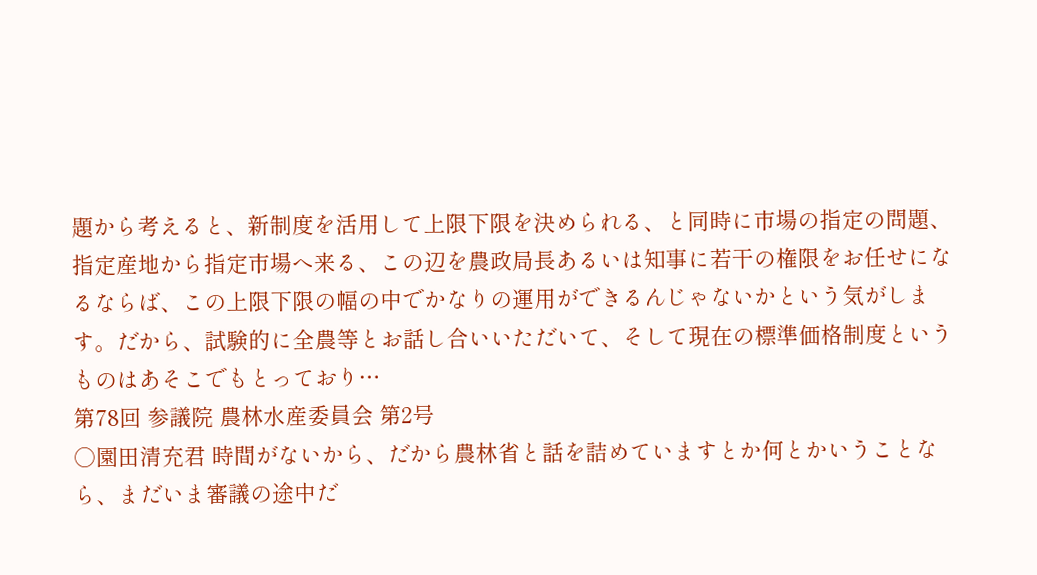題から考えると、新制度を活用して上限下限を決められる、と同時に市場の指定の問題、指定産地から指定市場へ来る、この辺を農政局長あるいは知事に若干の権限をお任せになるならば、この上限下限の幅の中でかなりの運用ができるんじゃないかという気がします。だから、試験的に全農等とお話し合いいただいて、そして現在の標準価格制度というものはあそこでもとっており…
第78回 参議院 農林水産委員会 第2号
○園田清充君 時間がないから、だから農林省と話を詰めていますとか何とかいうことなら、まだいま審議の途中だ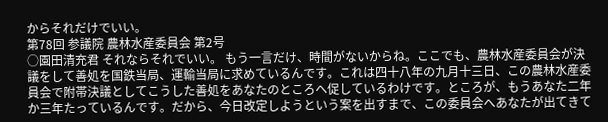からそれだけでいい。
第78回 参議院 農林水産委員会 第2号
○園田清充君 それならそれでいい。 もう一言だけ、時間がないからね。ここでも、農林水産委員会が決議をして善処を国鉄当局、運輸当局に求めているんです。これは四十八年の九月十三日、この農林水産委員会で附帯決議としてこうした善処をあなたのところへ促しているわけです。ところが、もうあなた二年か三年たっているんです。だから、今日改定しようという案を出すまで、この委員会へあなたが出てきて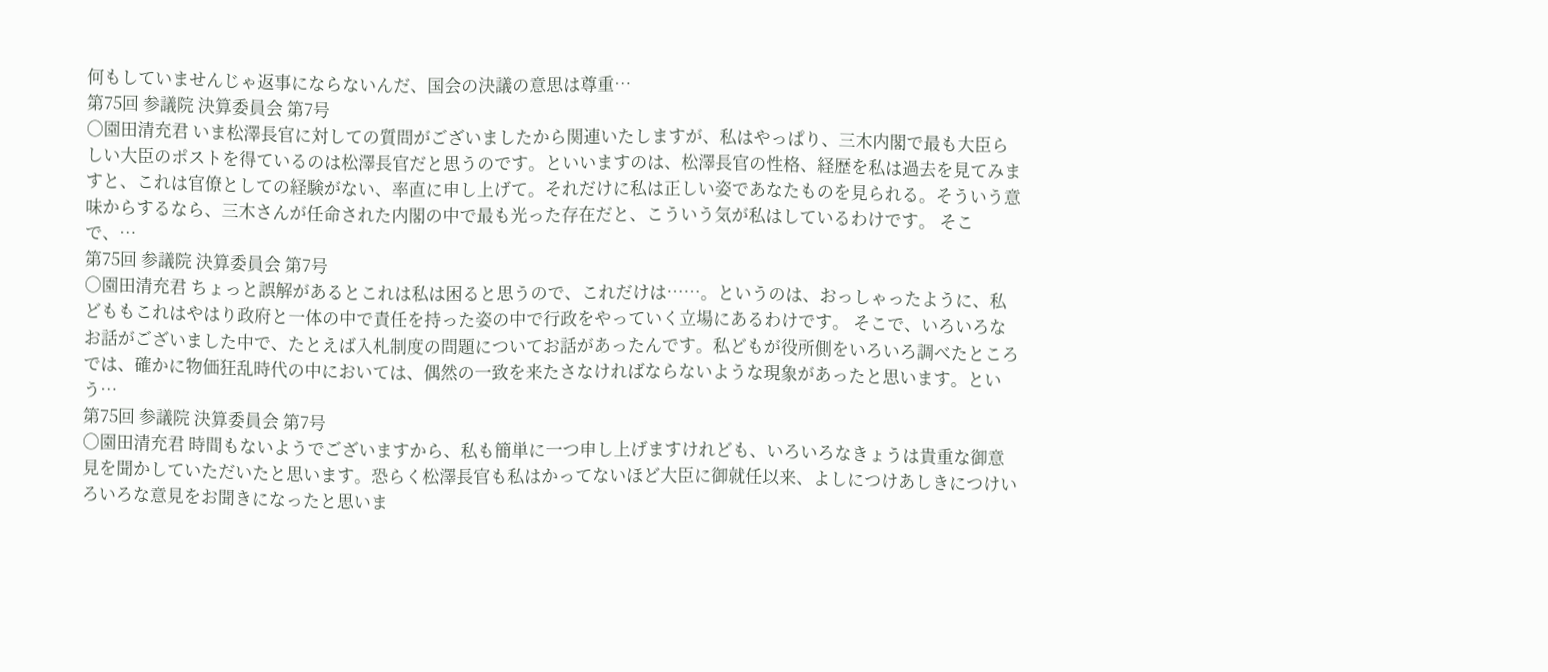何もしていませんじゃ返事にならないんだ、国会の決議の意思は尊重…
第75回 参議院 決算委員会 第7号
○園田清充君 いま松澤長官に対しての質問がございましたから関連いたしますが、私はやっぱり、三木内閣で最も大臣らしい大臣のポストを得ているのは松澤長官だと思うのです。といいますのは、松澤長官の性格、経歴を私は過去を見てみますと、これは官僚としての経験がない、率直に申し上げて。それだけに私は正しい姿であなたものを見られる。そういう意味からするなら、三木さんが任命された内閣の中で最も光った存在だと、こういう気が私はしているわけです。 そこで、…
第75回 参議院 決算委員会 第7号
○園田清充君 ちょっと誤解があるとこれは私は困ると思うので、これだけは……。というのは、おっしゃったように、私どももこれはやはり政府と一体の中で責任を持った姿の中で行政をやっていく立場にあるわけです。 そこで、いろいろなお話がございました中で、たとえば入札制度の問題についてお話があったんです。私どもが役所側をいろいろ調べたところでは、確かに物価狂乱時代の中においては、偶然の一致を来たさなければならないような現象があったと思います。という…
第75回 参議院 決算委員会 第7号
○園田清充君 時間もないようでございますから、私も簡単に一つ申し上げますけれども、いろいろなきょうは貴重な御意見を聞かしていただいたと思います。恐らく松澤長官も私はかってないほど大臣に御就任以来、よしにつけあしきにつけいろいろな意見をお聞きになったと思いま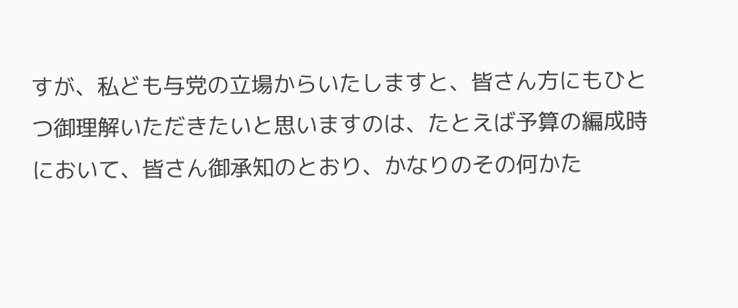すが、私ども与党の立場からいたしますと、皆さん方にもひとつ御理解いただきたいと思いますのは、たとえば予算の編成時において、皆さん御承知のとおり、かなりのその何かた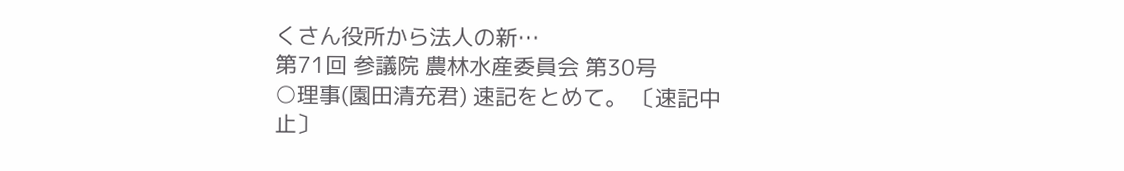くさん役所から法人の新…
第71回 参議院 農林水産委員会 第30号
○理事(園田清充君) 速記をとめて。 〔速記中止〕